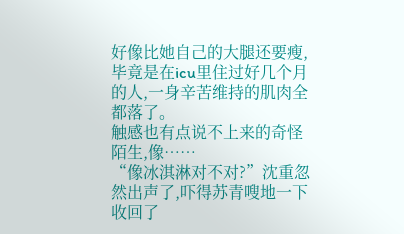好像比她自己的大腿还要瘦,毕竟是在icu里住过好几个月的人,一身辛苦维持的肌肉全都落了。
触感也有点说不上来的奇怪陌生,像……
“像冰淇淋对不对?”沈重忽然出声了,吓得苏青嗖地一下收回了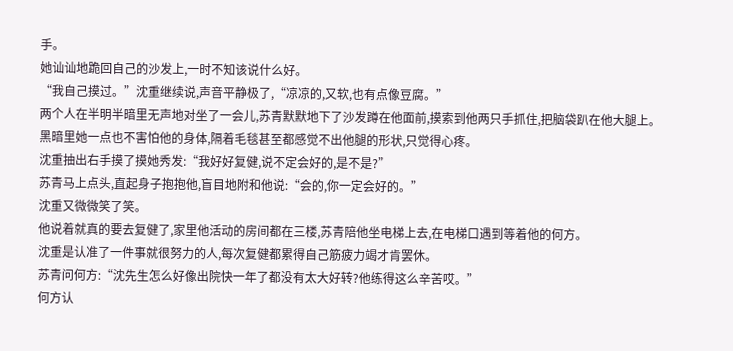手。
她讪讪地跪回自己的沙发上,一时不知该说什么好。
“我自己摸过。”沈重继续说,声音平静极了,“凉凉的,又软,也有点像豆腐。”
两个人在半明半暗里无声地对坐了一会儿,苏青默默地下了沙发蹲在他面前,摸索到他两只手抓住,把脑袋趴在他大腿上。
黑暗里她一点也不害怕他的身体,隔着毛毯甚至都感觉不出他腿的形状,只觉得心疼。
沈重抽出右手摸了摸她秀发:“我好好复健,说不定会好的,是不是?”
苏青马上点头,直起身子抱抱他,盲目地附和他说:“会的,你一定会好的。”
沈重又微微笑了笑。
他说着就真的要去复健了,家里他活动的房间都在三楼,苏青陪他坐电梯上去,在电梯口遇到等着他的何方。
沈重是认准了一件事就很努力的人,每次复健都累得自己筋疲力竭才肯罢休。
苏青问何方:“沈先生怎么好像出院快一年了都没有太大好转?他练得这么辛苦哎。”
何方认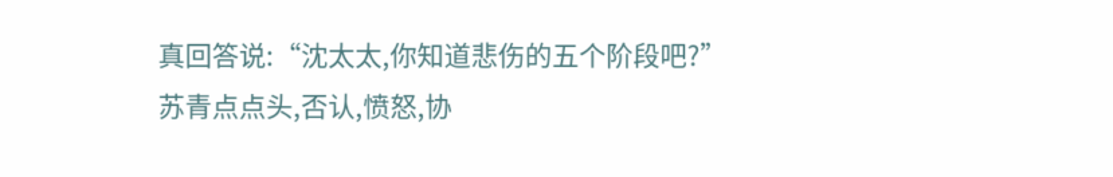真回答说:“沈太太,你知道悲伤的五个阶段吧?”
苏青点点头,否认,愤怒,协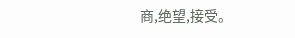商,绝望,接受。